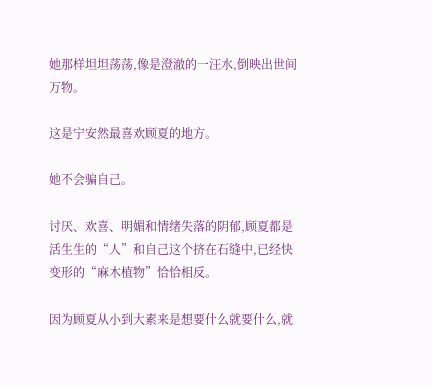她那样坦坦荡荡,像是澄澈的一汪水,倒映出世间万物。

这是宁安然最喜欢顾夏的地方。

她不会骗自己。

讨厌、欢喜、明媚和情绪失落的阴郁,顾夏都是活生生的“人”和自己这个挤在石缝中,已经快变形的“麻木植物”恰恰相反。

因为顾夏从小到大素来是想要什么就要什么,就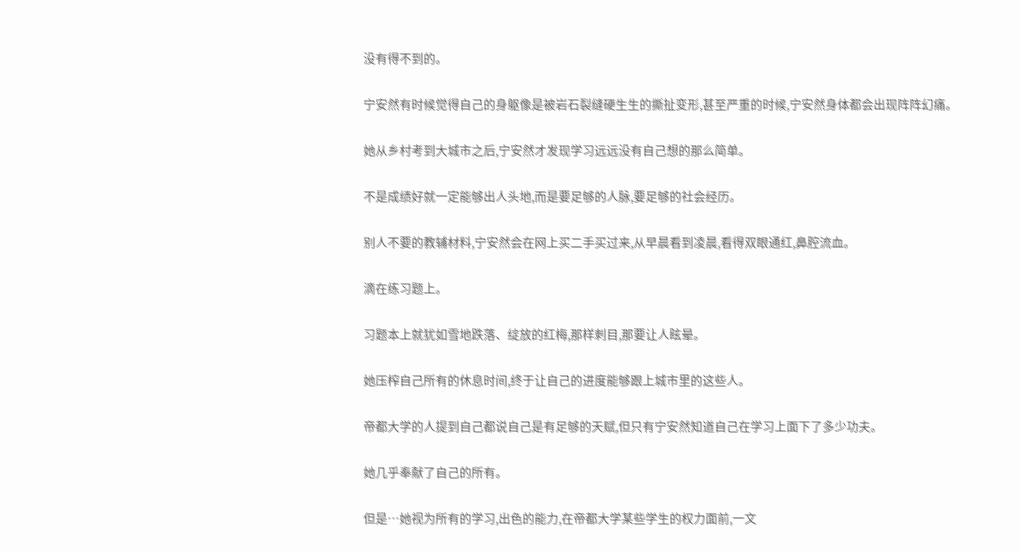没有得不到的。

宁安然有时候觉得自己的身躯像是被岩石裂缝硬生生的撕扯变形,甚至严重的时候,宁安然身体都会出现阵阵幻痛。

她从乡村考到大城市之后,宁安然才发现学习远远没有自己想的那么简单。

不是成绩好就一定能够出人头地,而是要足够的人脉,要足够的社会经历。

别人不要的教辅材料,宁安然会在网上买二手买过来,从早晨看到凌晨,看得双眼通红,鼻腔流血。

滴在练习题上。

习题本上就犹如雪地跌落、绽放的红梅,那样刺目,那要让人眩晕。

她压榨自己所有的休息时间,终于让自己的进度能够跟上城市里的这些人。

帝都大学的人提到自己都说自己是有足够的天赋,但只有宁安然知道自己在学习上面下了多少功夫。

她几乎奉献了自己的所有。

但是…她视为所有的学习,出色的能力,在帝都大学某些学生的权力面前,一文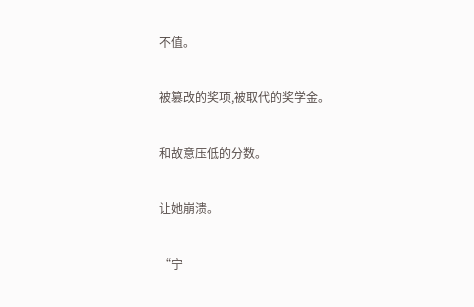不值。

被篡改的奖项,被取代的奖学金。

和故意压低的分数。

让她崩溃。

“宁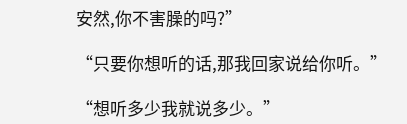安然,你不害臊的吗?”

“只要你想听的话,那我回家说给你听。”

“想听多少我就说多少。”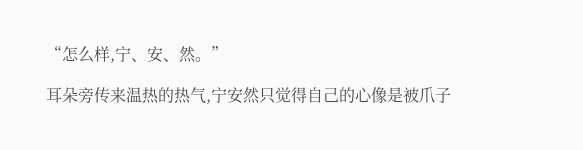“怎么样,宁、安、然。”

耳朵旁传来温热的热气,宁安然只觉得自己的心像是被爪子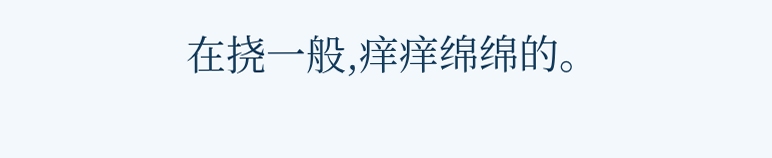在挠一般,痒痒绵绵的。